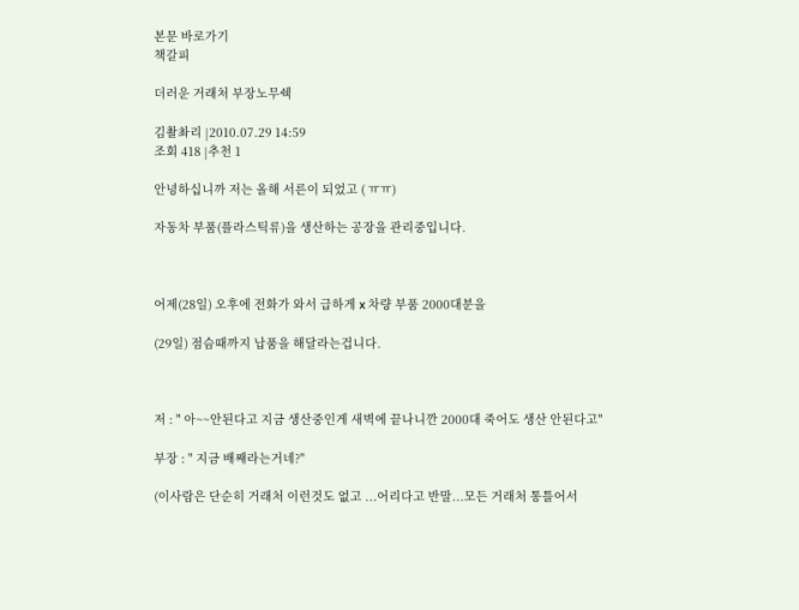본문 바로가기
책갈피

더러운 거래처 부장노무쉑

김촬촤리 |2010.07.29 14:59
조회 418 |추천 1

안녕하십니까 저는 올해 서른이 되었고 ( ㅠㅠ)

자동차 부품(플라스틱류)을 생산하는 공장을 관리중입니다.



어제(28일) 오후에 전화가 와서 급하게 x 차량 부품 2000대분을

(29일) 점슴때까지 납품을 해달라는겁니다.



저 : " 아~~안된다고 지금 생산중인게 새벽에 끝나니깐 2000대 죽어도 생산 안된다고"

부장 : " 지금 배째라는거네?"

(이사람은 단순히 거래처 이런것도 없고 ...어리다고 반말...모든 거래처 통틀어서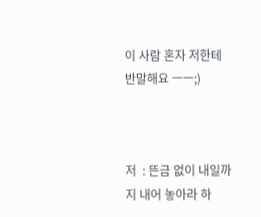이 사람 혼자 저한테 반말해요 ㅡㅡ;)



저  : 뜬금 없이 내일까지 내어 놓아라 하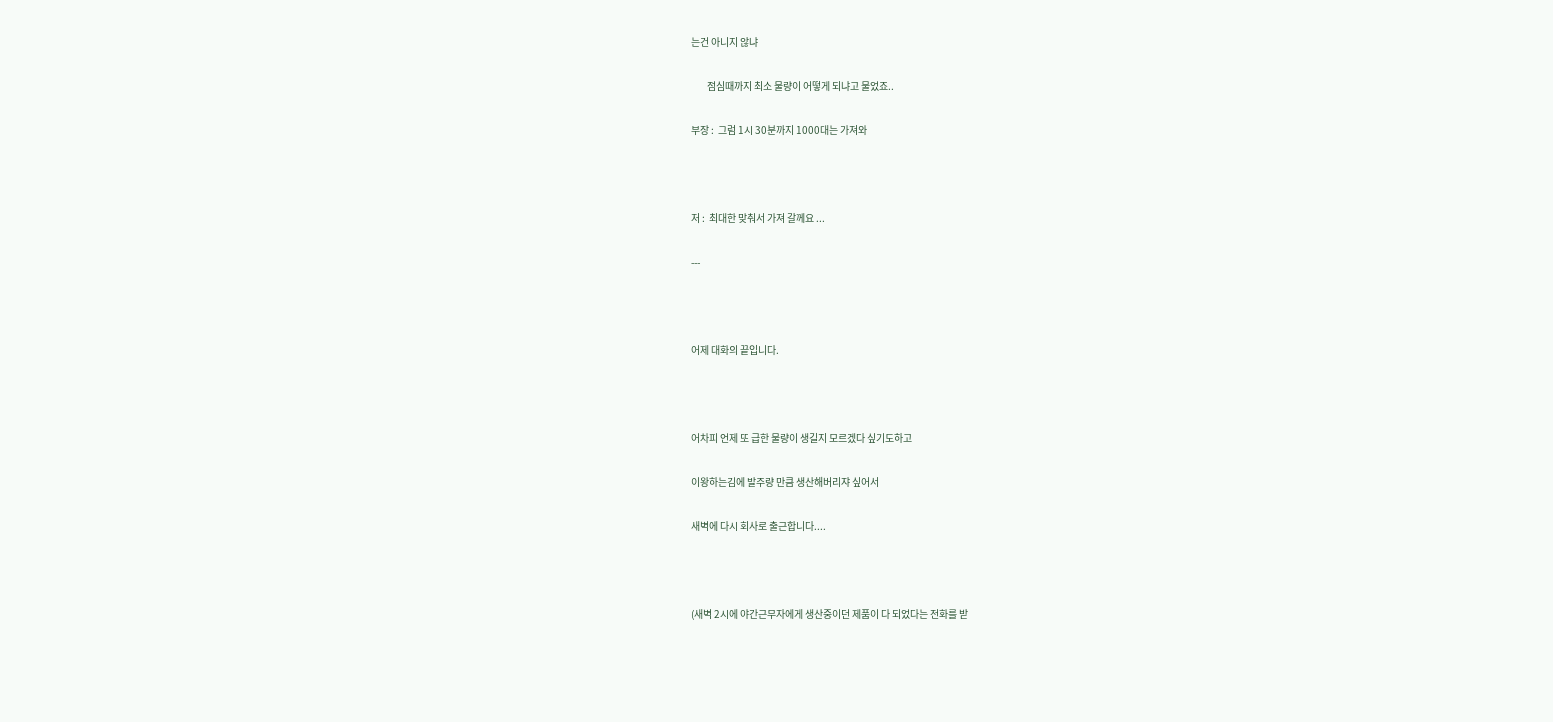는건 아니지 않냐

        점심때까지 최소 물량이 어떻게 되냐고 물었죠..

부장 :  그럼 1시 30분까지 1000대는 가져와



저 :  최대한 맞춰서 가져 갈께요 ...

---



어제 대화의 끝입니다.



어차피 언제 또 급한 물량이 생길지 모르겠다 싶기도하고

이왕하는김에 발주량 만큼 생산해버리쟈 싶어서

새벽에 다시 회사로 출근합니다....



(새벽 2시에 야간근무자에게 생산중이던 제품이 다 되었다는 전화를 받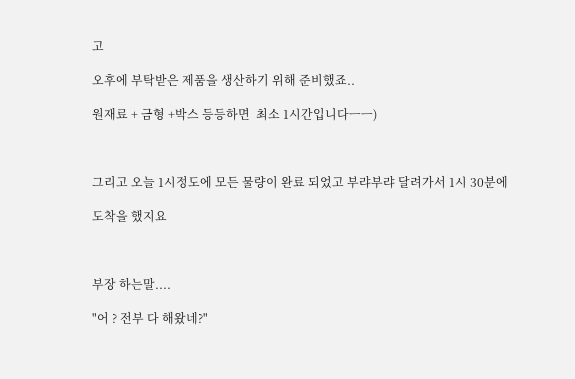고

오후에 부탁받은 제품을 생산하기 위해 준비했죠..

원재료 + 금형 +박스 등등하면  최소 1시간입니다ㅡㅡ)



그리고 오늘 1시정도에 모든 물량이 완료 되었고 부랴부랴 달려가서 1시 30분에

도착을 했지요



부장 하는말....

"어 ? 전부 다 해왔네?"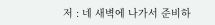저 : 네 새벽에 나가서 준비하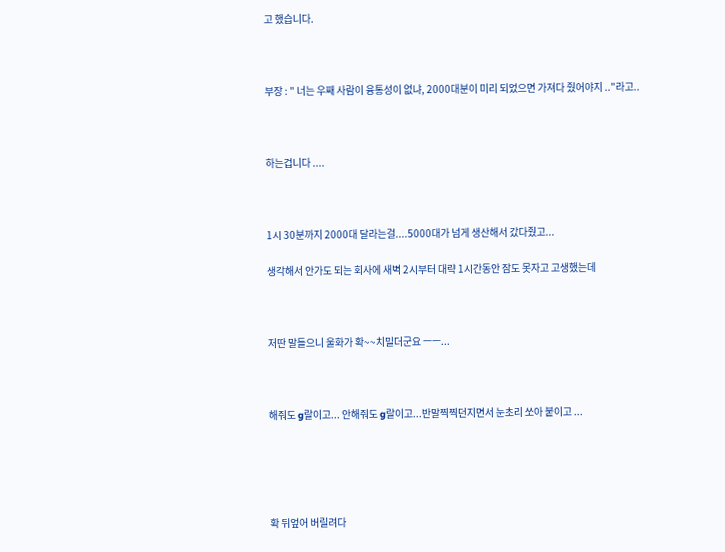고 했습니다.



부장 : " 너는 우째 사람이 융통성이 없냐, 2000대분이 미리 되었으면 가져다 줬어야지 .."라고..



하는겁니다 ....



1시 30분까지 2000대 달라는걸....5000대가 넘게 생산해서 갔다줬고...

생각해서 안가도 되는 회사에 새벽 2시부터 대략 1시간동안 잠도 못자고 고생했는데



저딴 말들으니 울화가 확~~치밀더군요 ㅡㅡ...



해줘도 g랄이고... 안해줘도 g랄이고...반말찍찍던지면서 눈초리 쏘아 붙이고 ...





확 뒤엎어 버릴려다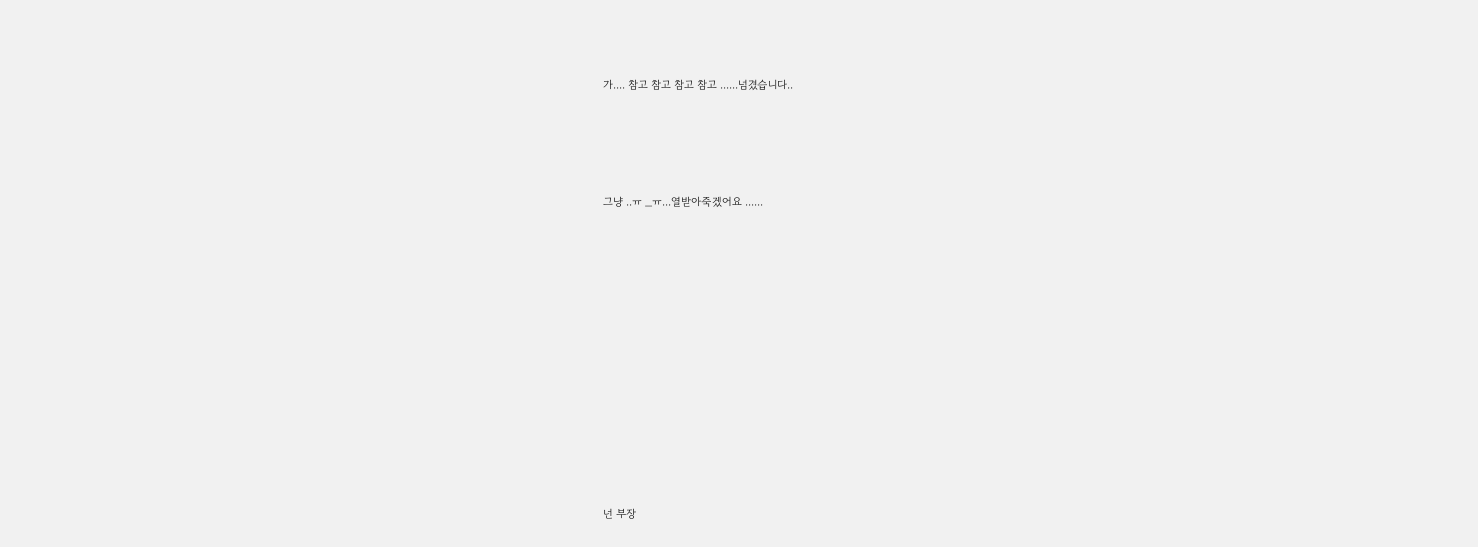가.... 참고 참고 참고 참고 ......넘겼습니다..





그냥 ..ㅠ _ㅠ...열받아죽겠어요 ......















넌 부장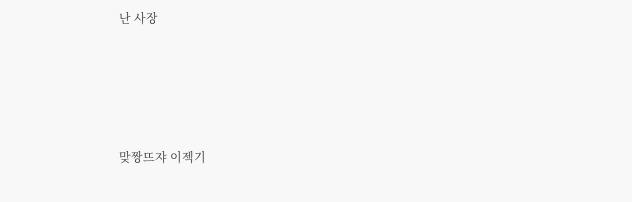난 사장





맞짱뜨쟈 이젝기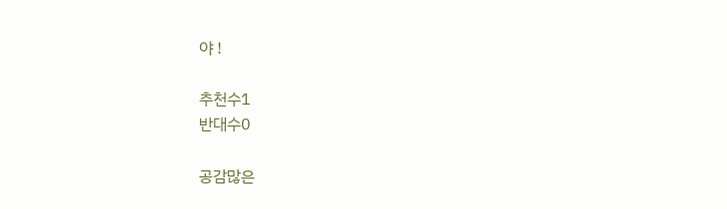야 !

추천수1
반대수0

공감많은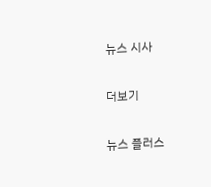뉴스 시사

더보기

뉴스 플러스